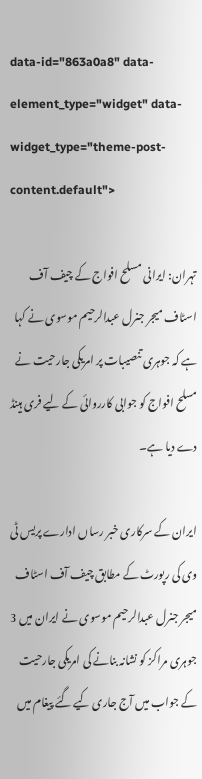data-id="863a0a8" data-element_type="widget" data-widget_type="theme-post-content.default">

تہران: ایرانی مسلح افواج کے چیف آف اسٹاف میجر جنرل عبدالرحیم موسوی نے کہا ہے کہ جوہری تنصیبات پر امریکی جارحیت نے مسلح افواج کو جوابی کارروائی کے لیے فری ہینڈ دے دیا ہے۔

ایران کے سرکاری خبر رساں ادارے پریس ٹی وی کی رپورٹ کے مطابق چیف آف اسٹاف میجر جنرل عبدالرحیم موسوی نے ایران میں 3 جوہری مراکز کو نشانہ بنانے کی امریکی جارحیت کے جواب میں آج جاری کیے گئے پیغام میں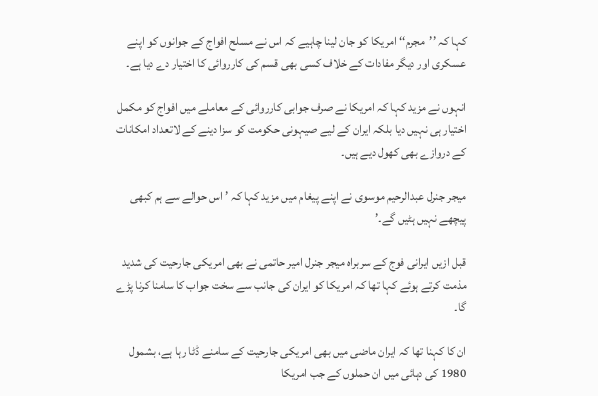کہا کہ ’’مجرم‘‘ امریکا کو جان لینا چاہیے کہ اس نے مسلح افواج کے جوانوں کو اپنے عسکری اور دیگر مفادات کے خلاف کسی بھی قسم کی کارروائی کا اختیار دے دیا ہے۔

انہوں نے مزید کہا کہ امریکا نے صرف جوابی کارروائی کے معاملے میں افواج کو مکمل اختیار ہی نہیں دیا بلکہ ایران کے لیے صیہونی حکومت کو سزا دینے کے لاتعداد امکانات کے دروازے بھی کھول دیے ہیں۔

میجر جنرل عبدالرحیم موسوی نے اپنے پیغام میں مزید کہا کہ ’ اس حوالے سے ہم کبھی پیچھے نہیں ہٹیں گے۔’

قبل ازیں ایرانی فوج کے سربراہ میجر جنرل امیر حاتمی نے بھی امریکی جارحیت کی شدید مذمت کرتے ہوئے کہا تھا کہ امریکا کو ایران کی جانب سے سخت جواب کا سامنا کرنا پڑے گا۔

ان کا کہنا تھا کہ ایران ماضی میں بھی امریکی جارحیت کے سامنے ڈٹا رہا ہے، بشمول 1980 کی دہائی میں ان حملوں کے جب امریکا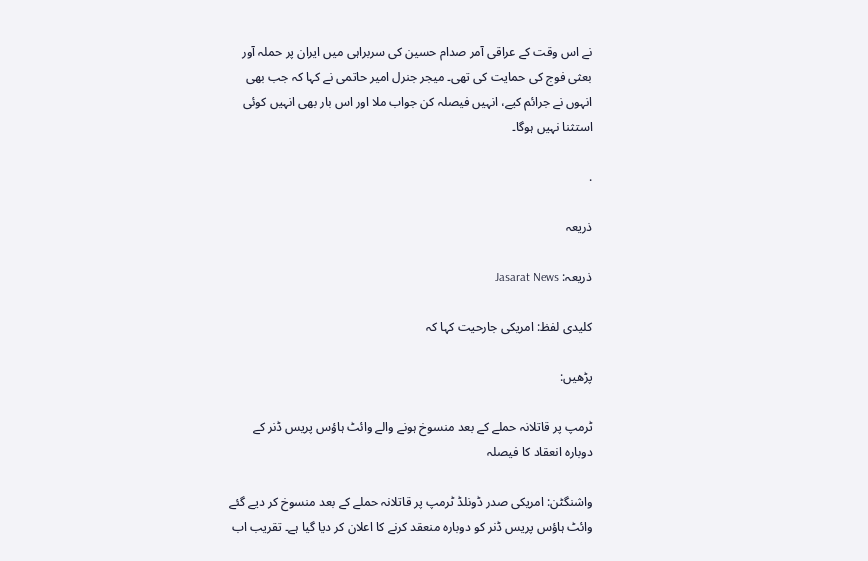نے اس وقت کے عراقی آمر صدام حسین کی سربراہی میں ایران پر حملہ آور بعثی فوج کی حمایت کی تھی۔ میجر جنرل امیر حاتمی نے کہا کہ جب بھی انہوں نے جرائم کیے، انہیں فیصلہ کن جواب ملا اور اس بار بھی انہیں کوئی استثنا نہیں ہوگا۔

.

ذریعہ

ذریعہ: Jasarat News

کلیدی لفظ: امریکی جارحیت کہا کہ

پڑھیں:

ٹرمپ پر قاتلانہ حملے کے بعد منسوخ ہونے والے وائٹ ہاؤس پریس ڈنر کے دوبارہ انعقاد کا فیصلہ

واشنگٹن: امریکی صدر ڈونلڈ ٹرمپ پر قاتلانہ حملے کے بعد منسوخ کر دیے گئے وائٹ ہاؤس پریس ڈنر کو دوبارہ منعقد کرنے کا اعلان کر دیا گیا ہے۔ تقریب اب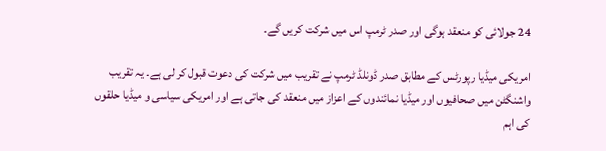24 جولائی کو منعقد ہوگی اور صدر ٹرمپ اس میں شرکت کریں گے۔

امریکی میڈیا رپورٹس کے مطابق صدر ڈونلڈ ٹرمپ نے تقریب میں شرکت کی دعوت قبول کر لی ہے۔ یہ تقریب واشنگٹن میں صحافیوں اور میڈیا نمائندوں کے اعزاز میں منعقد کی جاتی ہے اور امریکی سیاسی و میڈیا حلقوں کی اہم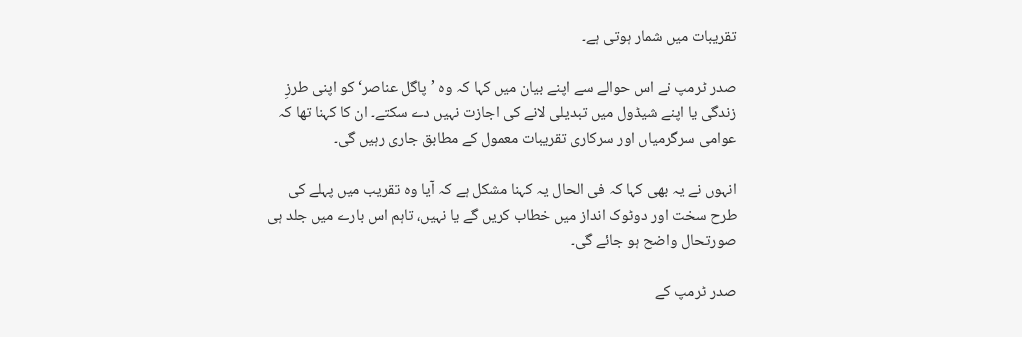تقریبات میں شمار ہوتی ہے۔

صدر ٹرمپ نے اس حوالے سے اپنے بیان میں کہا کہ وہ ’پاگل عناصر‘ کو اپنی طرزِ زندگی یا اپنے شیڈول میں تبدیلی لانے کی اجازت نہیں دے سکتے۔ ان کا کہنا تھا کہ عوامی سرگرمیاں اور سرکاری تقریبات معمول کے مطابق جاری رہیں گی۔

انہوں نے یہ بھی کہا کہ فی الحال یہ کہنا مشکل ہے کہ آیا وہ تقریب میں پہلے کی طرح سخت اور دوٹوک انداز میں خطاب کریں گے یا نہیں، تاہم اس بارے میں جلد ہی صورتحال واضح ہو جائے گی۔

صدر ٹرمپ کے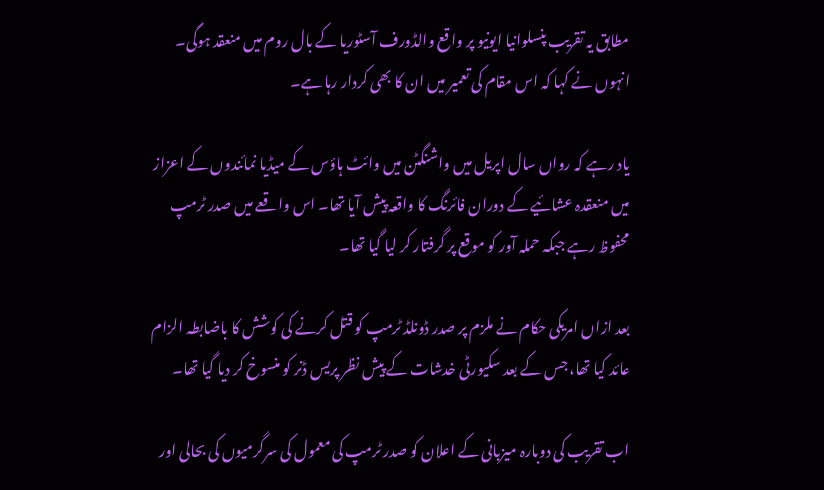مطابق یہ تقریب پنسلوانیا ایونیو پر واقع والڈورف آسٹوریا کے بال روم میں منعقد ہوگی۔ انہوں نے کہا کہ اس مقام کی تعمیر میں ان کا بھی کردار رہا ہے۔

یاد رہے کہ رواں سال اپریل میں واشنگٹن میں وائٹ ہاؤس کے میڈیا نمائندوں کے اعزاز میں منعقدہ عشائیے کے دوران فائرنگ کا واقعہ پیش آیا تھا۔ اس واقعے میں صدر ٹرمپ محفوظ رہے جبکہ حملہ آور کو موقع پر گرفتار کر لیا گیا تھا۔

بعد ازاں امریکی حکام نے ملزم پر صدر ڈونلڈ ٹرمپ کو قتل کرنے کی کوشش کا باضابطہ الزام عائد کیا تھا، جس کے بعد سکیورٹی خدشات کے پیش نظر پریس ڈنر کو منسوخ کر دیا گیا تھا۔

اب تقریب کی دوبارہ میزبانی کے اعلان کو صدر ٹرمپ کی معمول کی سرگرمیوں کی بحالی اور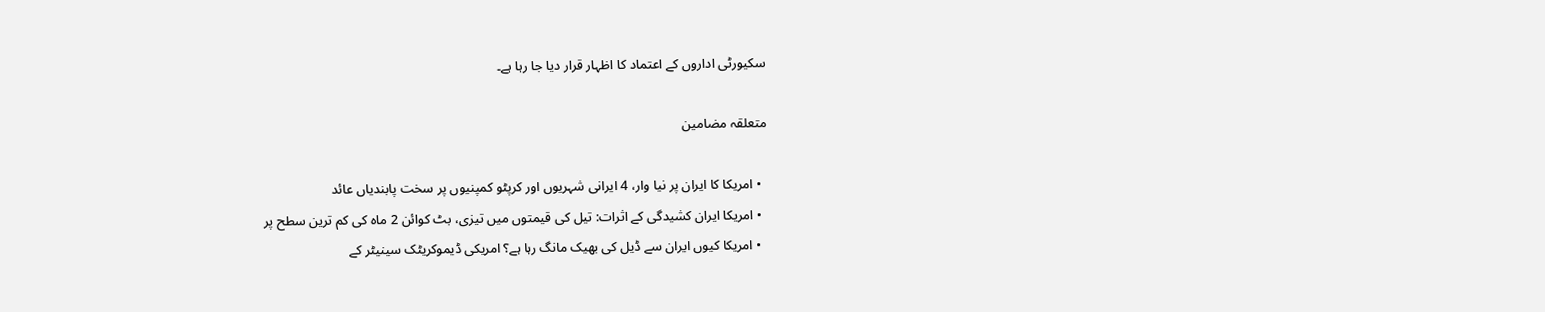سکیورٹی اداروں کے اعتماد کا اظہار قرار دیا جا رہا ہے۔

متعلقہ مضامین

  • امریکا کا ایران پر نیا وار، 4 ایرانی شہریوں اور کرپٹو کمپنیوں پر سخت پابندیاں عائد
  • امریکا ایران کشیدگی کے اثرات: تیل کی قیمتوں میں تیزی، بٹ کوائن 2 ماہ کی کم ترین سطح پر
  • امریکا کیوں ایران سے ڈیل کی بھیک مانگ رہا ہے؟ امریکی ڈیموکریٹک سینیٹر کے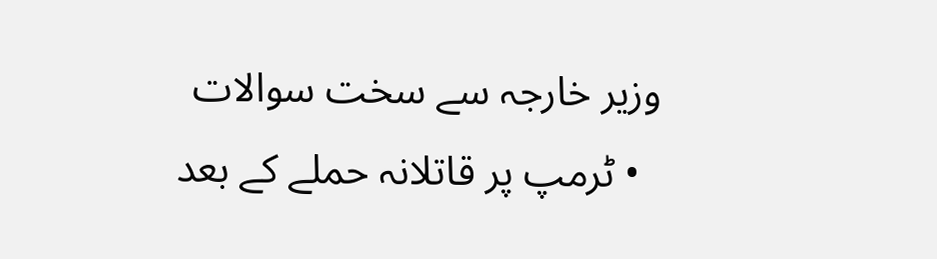وزیر خارجہ سے سخت سوالات
  • ٹرمپ پر قاتلانہ حملے کے بعد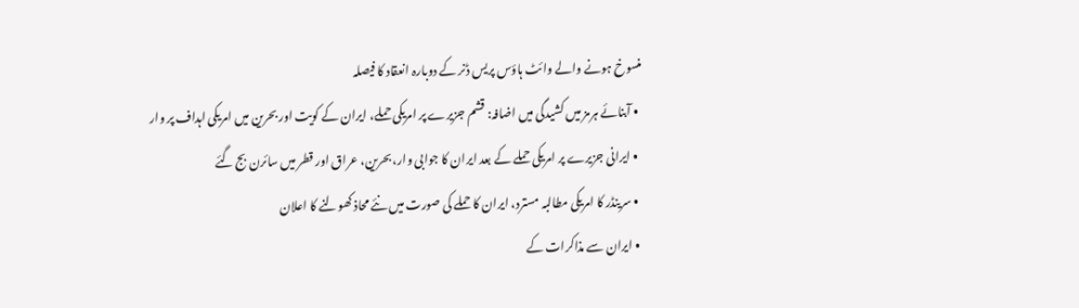منسوخ ہونے والے وائٹ ہاؤس پریس ڈنر کے دوبارہ انعقاد کا فیصلہ
  • آبنائے ہرمز میں کشیدگی میں اضافہ: قشم جزیرے پر امریکی حملے، ایران کے کویت اور بحرین میں امریکی اہداف پر وار
  • ایرانی جزیرے پر امریکی حملے کے بعد ایران کا جوابی وار، بحرین، عراق اور قطر میں سائرن بج گئے
  • سرینڈر کا امریکی مطالبہ مسترد، ایران کا حملے کی صورت میں نئے محاذ کھولنے کا اعلان
  • ایران سے مذاکرات کے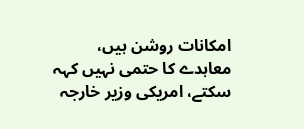امکانات روشن ہیں، معاہدے کا حتمی نہیں کہہ سکتے، امریکی وزیر خارجہ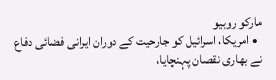مارکو روبیو
  • امریکا، اسرائیل کو جارحیت کے دوران ایرانی فضائی دفاع نے بھاری نقصان پہنچایا،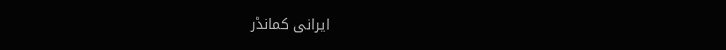ایرانی کمانڈر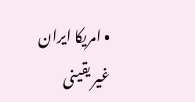• امریکا ایران غیر یقینی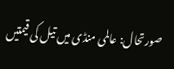صورتحال: عالمی منڈی میں تیل کی قیمتیں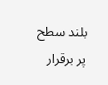بلند سطح پر برقرار